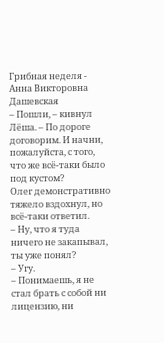Грибная неделя - Анна Викторовна Дашевская
– Пошли, – кивнул Лёша. – По дороге договорим. И начни, пожалуйста, с того, что же всё-таки было под кустом?
Олег демонстративно тяжело вздохнул, но всё-таки ответил.
– Ну, что я туда ничего не закапывал, ты уже понял?
– Угу.
– Понимаешь, я не стал брать с собой ни лицензию, ни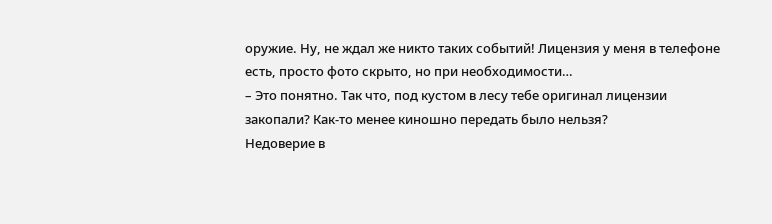оружие. Ну, не ждал же никто таких событий! Лицензия у меня в телефоне есть, просто фото скрыто, но при необходимости…
– Это понятно. Так что, под кустом в лесу тебе оригинал лицензии закопали? Как-то менее киношно передать было нельзя?
Недоверие в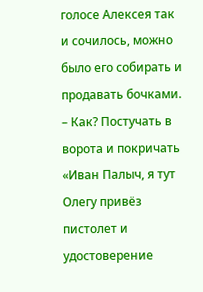голосе Алексея так и сочилось, можно было его собирать и продавать бочками.
– Как? Постучать в ворота и покричать «Иван Палыч, я тут Олегу привёз пистолет и удостоверение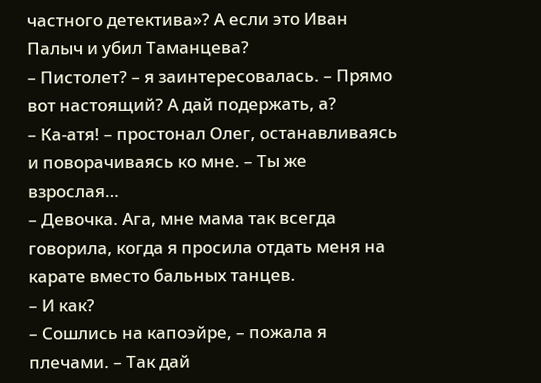частного детектива»? А если это Иван Палыч и убил Таманцева?
– Пистолет? – я заинтересовалась. – Прямо вот настоящий? А дай подержать, а?
– Ка-атя! – простонал Олег, останавливаясь и поворачиваясь ко мне. – Ты же взрослая…
– Девочка. Ага, мне мама так всегда говорила, когда я просила отдать меня на карате вместо бальных танцев.
– И как?
– Сошлись на капоэйре, – пожала я плечами. – Так дай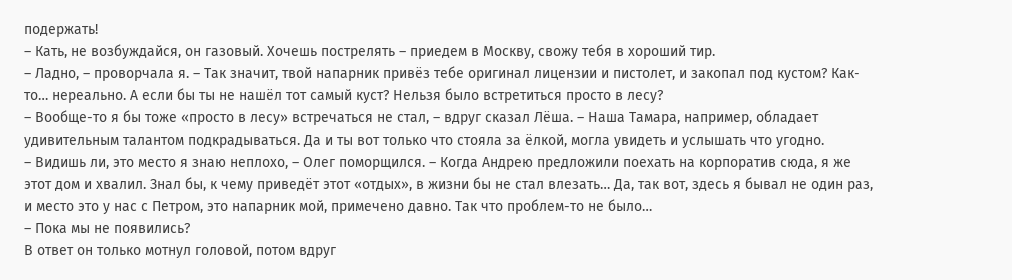подержать!
– Кать, не возбуждайся, он газовый. Хочешь пострелять – приедем в Москву, свожу тебя в хороший тир.
– Ладно, – проворчала я. – Так значит, твой напарник привёз тебе оригинал лицензии и пистолет, и закопал под кустом? Как-то… нереально. А если бы ты не нашёл тот самый куст? Нельзя было встретиться просто в лесу?
– Вообще-то я бы тоже «просто в лесу» встречаться не стал, – вдруг сказал Лёша. – Наша Тамара, например, обладает удивительным талантом подкрадываться. Да и ты вот только что стояла за ёлкой, могла увидеть и услышать что угодно.
– Видишь ли, это место я знаю неплохо, – Олег поморщился. – Когда Андрею предложили поехать на корпоратив сюда, я же этот дом и хвалил. Знал бы, к чему приведёт этот «отдых», в жизни бы не стал влезать… Да, так вот, здесь я бывал не один раз, и место это у нас с Петром, это напарник мой, примечено давно. Так что проблем-то не было…
– Пока мы не появились?
В ответ он только мотнул головой, потом вдруг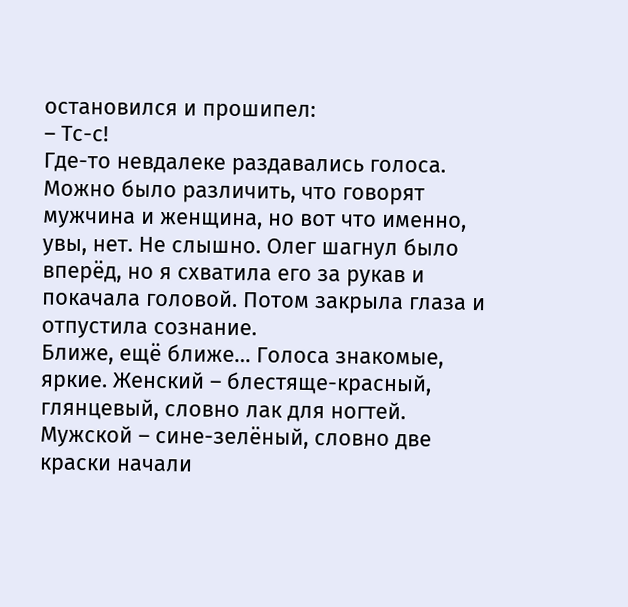остановился и прошипел:
– Тс-с!
Где-то невдалеке раздавались голоса. Можно было различить, что говорят мужчина и женщина, но вот что именно, увы, нет. Не слышно. Олег шагнул было вперёд, но я схватила его за рукав и покачала головой. Потом закрыла глаза и отпустила сознание.
Ближе, ещё ближе… Голоса знакомые, яркие. Женский – блестяще-красный, глянцевый, словно лак для ногтей. Мужской – сине-зелёный, словно две краски начали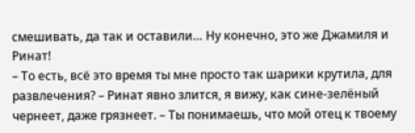смешивать, да так и оставили… Ну конечно, это же Джамиля и Ринат!
– То есть, всё это время ты мне просто так шарики крутила, для развлечения? – Ринат явно злится, я вижу, как сине-зелёный чернеет, даже грязнеет. – Ты понимаешь, что мой отец к твоему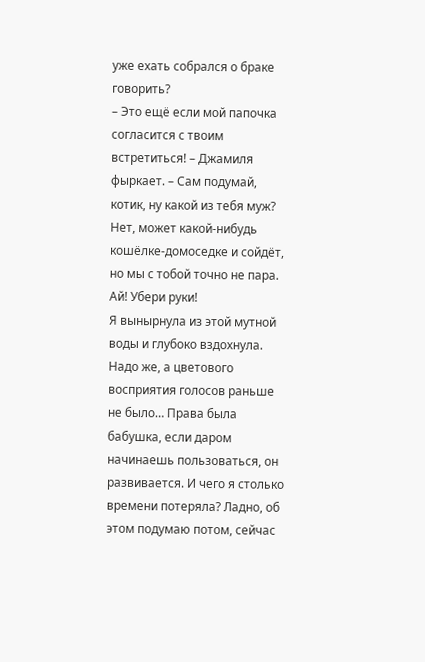уже ехать собрался о браке говорить?
– Это ещё если мой папочка согласится с твоим встретиться! – Джамиля фыркает. – Сам подумай, котик, ну какой из тебя муж? Нет, может какой-нибудь кошёлке-домоседке и сойдёт, но мы с тобой точно не пара. Ай! Убери руки!
Я вынырнула из этой мутной воды и глубоко вздохнула. Надо же, а цветового восприятия голосов раньше не было… Права была бабушка, если даром начинаешь пользоваться, он развивается. И чего я столько времени потеряла? Ладно, об этом подумаю потом, сейчас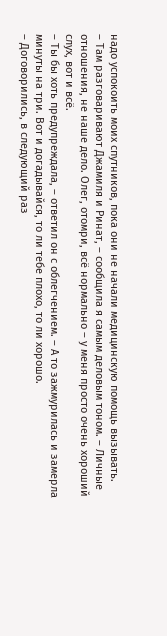надо успокоить моих спутников, пока они не начали медицинскую помощь вызывать.
– Там разговаривают Джамиля и Ринат, – сообщила я самым деловым тоном. – Личные отношения, не наше дело. Олег, отомри, всё нормально – у меня просто очень хороший слух, вот и всё.
– Ты бы хоть предупреждала, – ответил он с облегчением. – А то зажмурилась и замерла минуты на три. Вот и догадывайся, то ли тебе плохо, то ли хорошо.
– Договорились, в следующий раз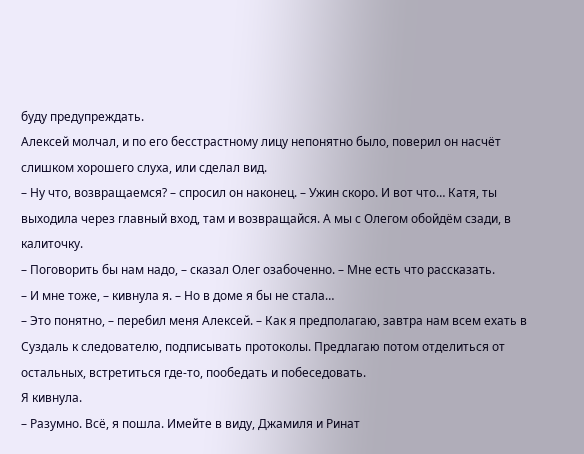буду предупреждать.
Алексей молчал, и по его бесстрастному лицу непонятно было, поверил он насчёт слишком хорошего слуха, или сделал вид.
– Ну что, возвращаемся? – спросил он наконец. – Ужин скоро. И вот что… Катя, ты выходила через главный вход, там и возвращайся. А мы с Олегом обойдём сзади, в калиточку.
– Поговорить бы нам надо, – сказал Олег озабоченно. – Мне есть что рассказать.
– И мне тоже, – кивнула я. – Но в доме я бы не стала…
– Это понятно, – перебил меня Алексей. – Как я предполагаю, завтра нам всем ехать в Суздаль к следователю, подписывать протоколы. Предлагаю потом отделиться от остальных, встретиться где-то, пообедать и побеседовать.
Я кивнула.
– Разумно. Всё, я пошла. Имейте в виду, Джамиля и Ринат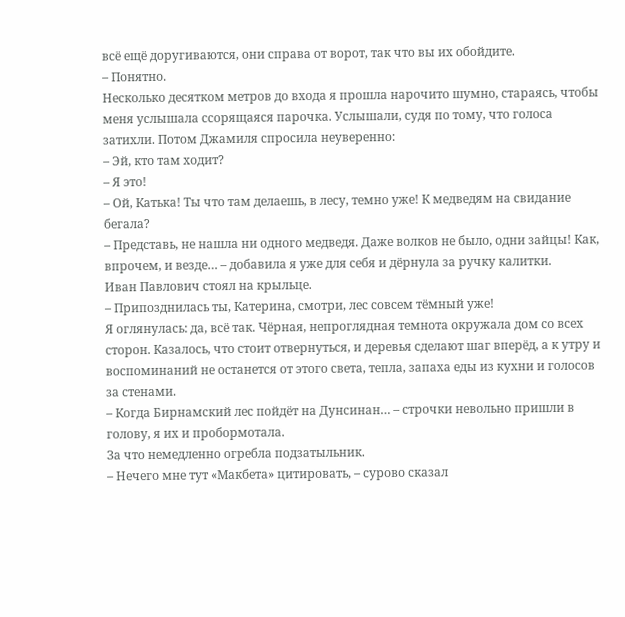всё ещё доругиваются, они справа от ворот, так что вы их обойдите.
– Понятно.
Несколько десятком метров до входа я прошла нарочито шумно, стараясь, чтобы меня услышала ссорящаяся парочка. Услышали, судя по тому, что голоса затихли. Потом Джамиля спросила неуверенно:
– Эй, кто там ходит?
– Я это!
– Ой, Катька! Ты что там делаешь, в лесу, темно уже! К медведям на свидание бегала?
– Представь, не нашла ни одного медведя. Даже волков не было, одни зайцы! Как, впрочем, и везде… – добавила я уже для себя и дёрнула за ручку калитки.
Иван Павлович стоял на крыльце.
– Припозднилась ты, Катерина, смотри, лес совсем тёмный уже!
Я оглянулась: да, всё так. Чёрная, непроглядная темнота окружала дом со всех сторон. Казалось, что стоит отвернуться, и деревья сделают шаг вперёд, а к утру и воспоминаний не останется от этого света, тепла, запаха еды из кухни и голосов за стенами.
– Когда Бирнамский лес пойдёт на Дунсинан… – строчки невольно пришли в голову, я их и пробормотала.
За что немедленно огребла подзатыльник.
– Нечего мне тут «Макбета» цитировать, – сурово сказал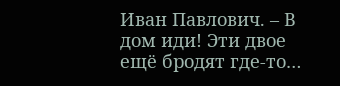Иван Павлович. – В дом иди! Эти двое ещё бродят где-то…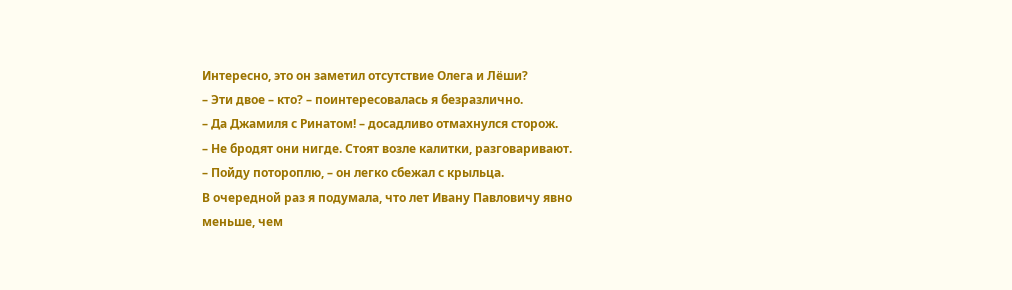Интересно, это он заметил отсутствие Олега и Лёши?
– Эти двое – кто? – поинтересовалась я безразлично.
– Да Джамиля с Ринатом! – досадливо отмахнулся сторож.
– Не бродят они нигде. Стоят возле калитки, разговаривают.
– Пойду потороплю, – он легко сбежал с крыльца.
В очередной раз я подумала, что лет Ивану Павловичу явно меньше, чем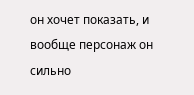он хочет показать, и вообще персонаж он сильно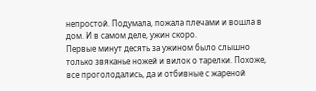непростой. Подумала, пожала плечами и вошла в дом. И в самом деле, ужин скоро.
Первые минут десять за ужином было слышно только звяканье ножей и вилок о тарелки. Похоже, все проголодались, да и отбивные с жареной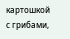картошкой с грибами,